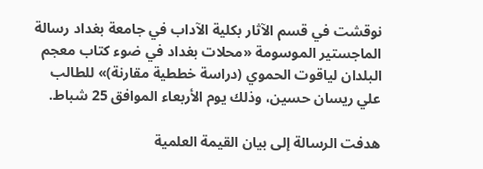نوقشت في قسم الآثار بكلية الآداب في جامعة بغداد رسالة الماجستير الموسومة «محلات بغداد في ضوء كتاب معجم البلدان لياقوت الحموي (دراسة خططية مقارنة)» للطالب علي ريسان حسين، وذلك يوم الأربعاء الموافق 25 شباط.

هدفت الرسالة إلى بيان القيمة العلمية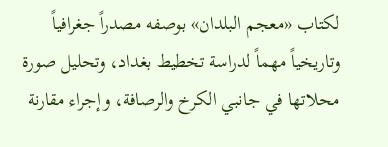لكتاب «معجم البلدان» بوصفه مصدراً جغرافياً وتاريخياً مهماً لدراسة تخطيط بغداد، وتحليل صورة محلاتها في جانبي الكرخ والرصافة، وإجراء مقارنة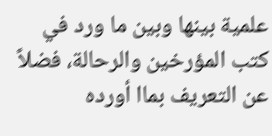علمية بينها وبين ما ورد في كتب المؤرخين والرحالة، فضلاً عن التعريف بماا أورده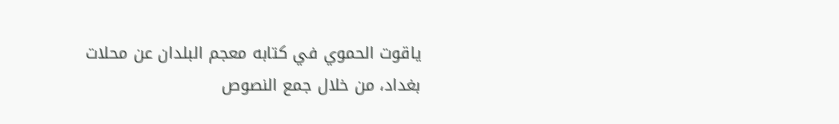ياقوت الحموي في كتابه معجم البلدان عن محلات بغداد، من خلال جمع النصوص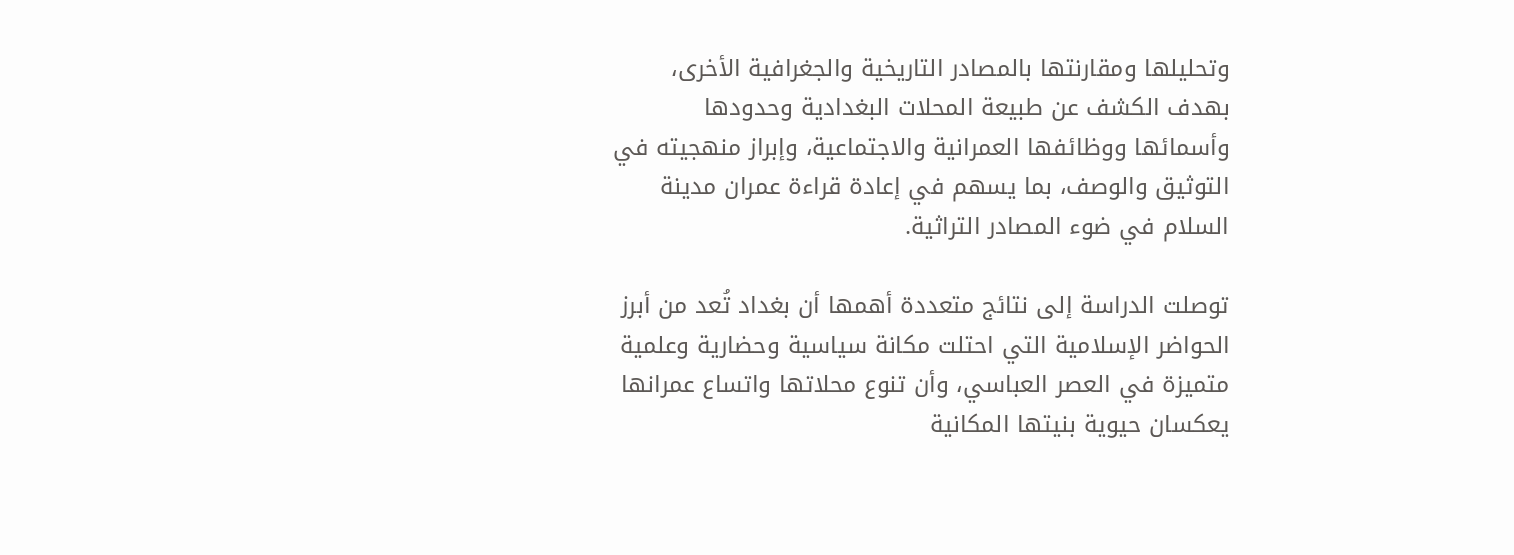وتحليلها ومقارنتها بالمصادر التاريخية والجغرافية الأخرى، بهدف الكشف عن طبيعة المحلات البغدادية وحدودها وأسمائها ووظائفها العمرانية والاجتماعية، وإبراز منهجيته في التوثيق والوصف، بما يسهم في إعادة قراءة عمران مدينة السلام في ضوء المصادر التراثية.

توصلت الدراسة إلى نتائج متعددة أهمها أن بغداد تُعد من أبرز الحواضر الإسلامية التي احتلت مكانة سياسية وحضارية وعلمية متميزة في العصر العباسي، وأن تنوع محلاتها واتساع عمرانها يعكسان حيوية بنيتها المكانية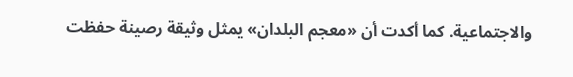والاجتماعية. كما أكدت أن «معجم البلدان» يمثل وثيقة رصينة حفظت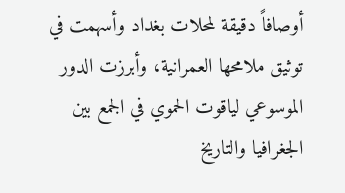أوصافاً دقيقة لمحلات بغداد وأسهمت في توثيق ملامحها العمرانية، وأبرزت الدور الموسوعي لياقوت الحموي في الجمع بين الجغرافيا والتاريخ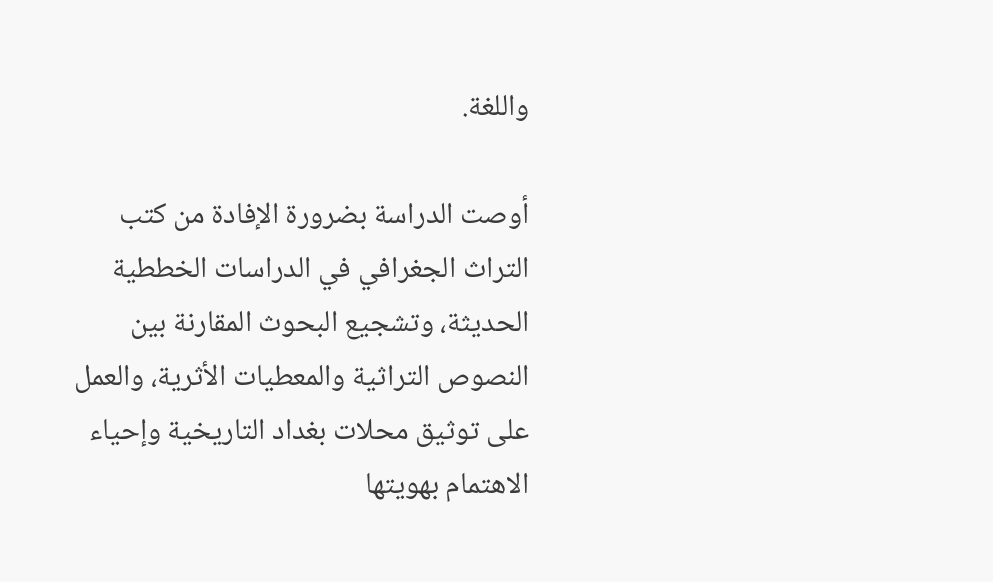واللغة.

أوصت الدراسة بضرورة الإفادة من كتب التراث الجغرافي في الدراسات الخططية الحديثة، وتشجيع البحوث المقارنة بين النصوص التراثية والمعطيات الأثرية، والعمل على توثيق محلات بغداد التاريخية وإحياء الاهتمام بهويتها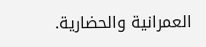العمرانية والحضارية.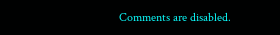Comments are disabled.